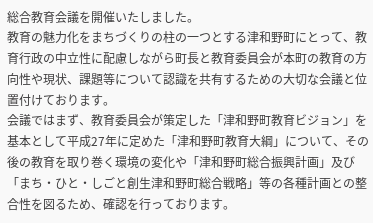総合教育会議を開催いたしました。
教育の魅力化をまちづくりの柱の一つとする津和野町にとって、教育行政の中立性に配慮しながら町長と教育委員会が本町の教育の方向性や現状、課題等について認識を共有するための大切な会議と位置付けております。
会議ではまず、教育委員会が策定した「津和野町教育ビジョン」を基本として平成27年に定めた「津和野町教育大綱」について、その後の教育を取り巻く環境の変化や「津和野町総合振興計画」及び「まち・ひと・しごと創生津和野町総合戦略」等の各種計画との整合性を図るため、確認を行っております。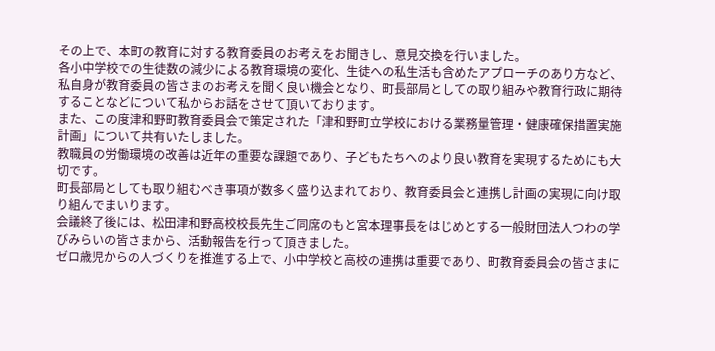その上で、本町の教育に対する教育委員のお考えをお聞きし、意見交換を行いました。
各小中学校での生徒数の減少による教育環境の変化、生徒への私生活も含めたアプローチのあり方など、私自身が教育委員の皆さまのお考えを聞く良い機会となり、町長部局としての取り組みや教育行政に期待することなどについて私からお話をさせて頂いております。
また、この度津和野町教育委員会で策定された「津和野町立学校における業務量管理・健康確保措置実施計画」について共有いたしました。
教職員の労働環境の改善は近年の重要な課題であり、子どもたちへのより良い教育を実現するためにも大切です。
町長部局としても取り組むべき事項が数多く盛り込まれており、教育委員会と連携し計画の実現に向け取り組んでまいります。
会議終了後には、松田津和野高校校長先生ご同席のもと宮本理事長をはじめとする一般財団法人つわの学びみらいの皆さまから、活動報告を行って頂きました。
ゼロ歳児からの人づくりを推進する上で、小中学校と高校の連携は重要であり、町教育委員会の皆さまに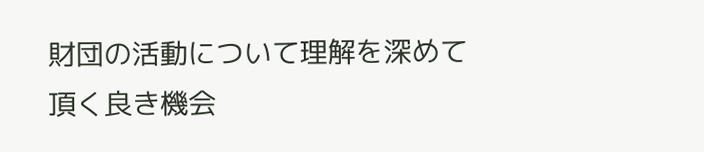財団の活動について理解を深めて頂く良き機会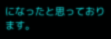になったと思っております。